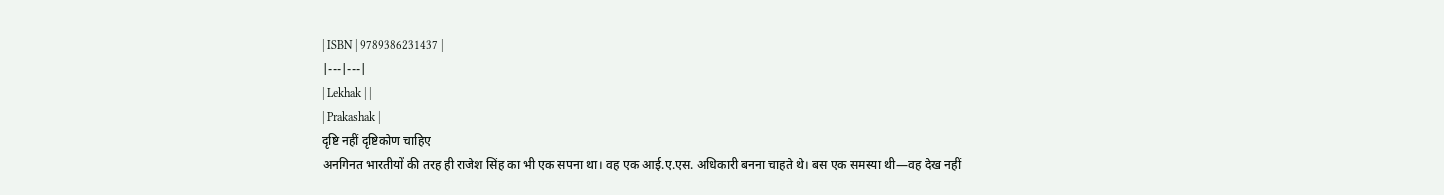| ISBN | 9789386231437 |
|---|---|
| Lekhak | |
| Prakashak |
दृष्टि नहीं दृष्टिकोण चाहिए
अनगिनत भारतीयों की तरह ही राजेश सिंह का भी एक सपना था। वह एक आई.ए.एस. अधिकारी बनना चाहते थे। बस एक समस्या थी—वह देख नहीं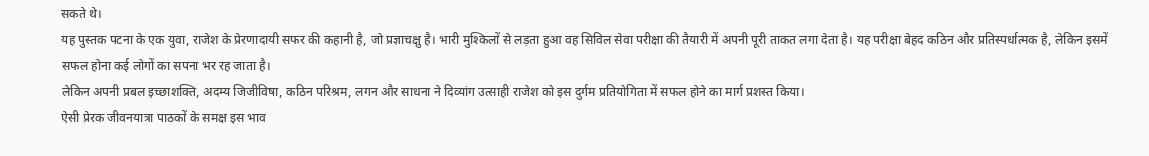सकते थे।
यह पुस्तक पटना के एक युवा, राजेश के प्रेरणादायी सफर की कहानी है, जो प्रज्ञाचक्षु है। भारी मुश्किलों से लड़ता हुआ वह सिविल सेवा परीक्षा की तैयारी में अपनी पूरी ताकत लगा देता है। यह परीक्षा बेहद कठिन और प्रतिस्पर्धात्मक है, लेकिन इसमें सफल होना कई लोगों का सपना भर रह जाता है।
लेकिन अपनी प्रबल इच्छाशक्ति, अदम्य जिजीविषा, कठिन परिश्रम, लगन और साधना ने दिव्यांग उत्साही राजेश को इस दुर्गम प्रतियोगिता में सफल होने का मार्ग प्रशस्त किया।
ऐसी प्रेरक जीवनयात्रा पाठकों के समक्ष इस भाव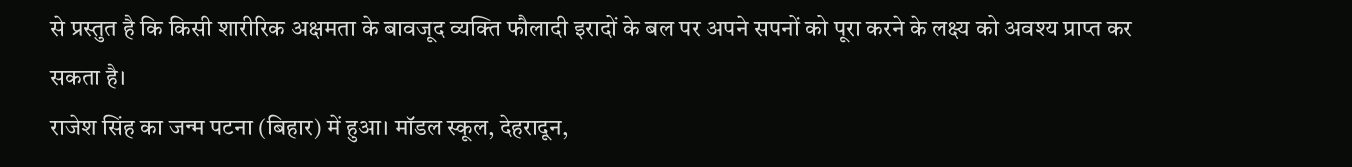से प्रस्तुत है कि किसी शारीरिक अक्षमता के बावजूद व्यक्ति फौलादी इरादों के बल पर अपने सपनों को पूरा करने के लक्ष्य को अवश्य प्राप्त कर सकता है।
राजेश सिंह का जन्म पटना (बिहार) में हुआ। मॉडल स्कूल, देहरादून,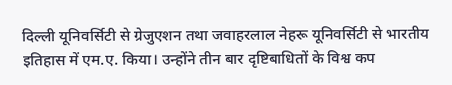दिल्ली यूनिवर्सिटी से ग्रेजुएशन तथा जवाहरलाल नेहरू यूनिवर्सिटी से भारतीय इतिहास में एम.ए. किया। उन्होंने तीन बार दृष्टिबाधितों के विश्व कप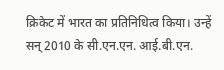क्रिकेट में भारत का प्रतिनिधित्व किया। उन्हें सन् 2010 के सी.एन.एन. आई.बी.एन.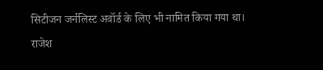सिटीजन जर्नलिस्ट अवॉर्ड के लिए भी नामित किया गया था।
राजेश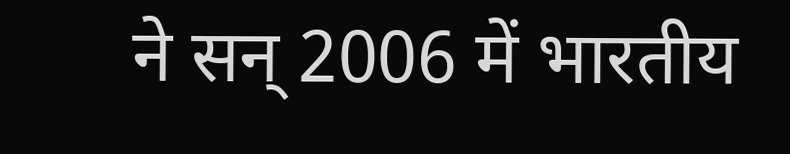ने सन् 2006 में भारतीय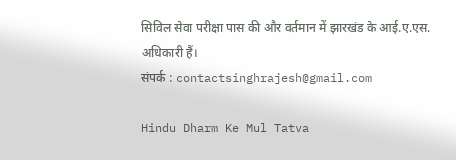सिविल सेवा परीक्षा पास की और वर्तमान में झारखंड के आई.ए.एस. अधिकारी हैं।
संपर्क : contactsinghrajesh@gmail.com

Hindu Dharm Ke Mul Tatva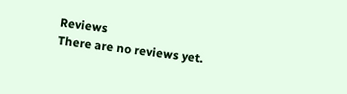Reviews
There are no reviews yet.